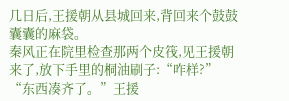几日后,王援朝从县城回来,背回来个鼓鼓囊囊的麻袋。
秦风正在院里检查那两个皮筏,见王援朝来了,放下手里的桐油刷子:“咋样?”
“东西凑齐了。”王援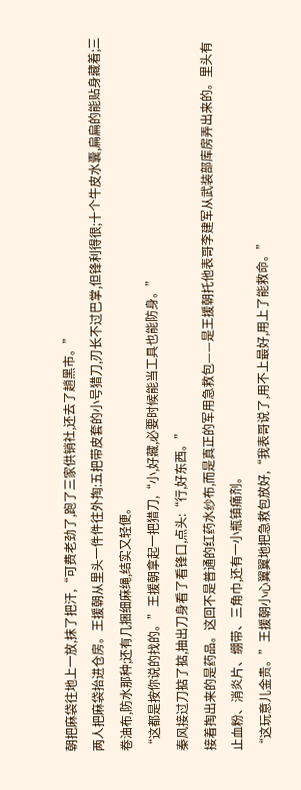朝把麻袋往地上一放,抹了把汗,“可费老劲了,跑了三家供销社,还去了趟黑市。”
两人把麻袋抬进仓房。王援朝从里头一件件往外掏:五把带皮套的小号猎刀,刃长不过巴掌,但锋利得很;十个牛皮水囊,扁扁的能贴身藏着;三卷油布,防水那种;还有几捆细麻绳,结实又轻便。
“这都是按你说的找的。”王援朝拿起一把猎刀,“小,好藏,必要时候能当工具也能防身。”
秦风接过刀掂了掂,抽出刀身看了看锋口,点头:“行,好东西。”
接着掏出来的是药品。这回不是普通的红药水纱布,而是真正的军用急救包——是王援朝托他表哥李建军从武装部库房弄出来的。里头有止血粉、消炎片、绷带、三角巾,还有一小瓶镇痛剂。
“这玩意儿金贵。”王援朝小心翼翼地把急救包放好,“我表哥说了,用不上最好,用上了能救命。”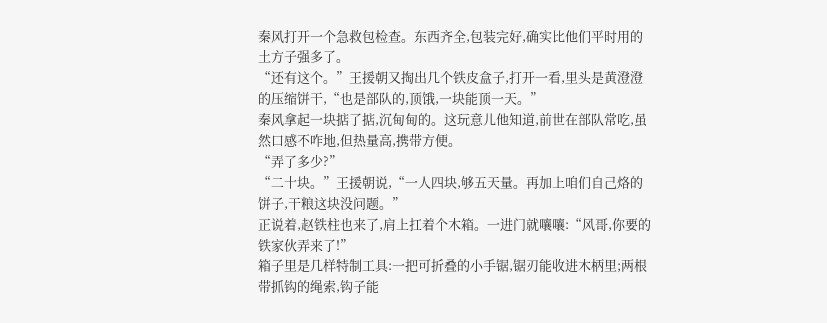秦风打开一个急救包检查。东西齐全,包装完好,确实比他们平时用的土方子强多了。
“还有这个。”王援朝又掏出几个铁皮盒子,打开一看,里头是黄澄澄的压缩饼干,“也是部队的,顶饿,一块能顶一天。”
秦风拿起一块掂了掂,沉甸甸的。这玩意儿他知道,前世在部队常吃,虽然口感不咋地,但热量高,携带方便。
“弄了多少?”
“二十块。”王援朝说,“一人四块,够五天量。再加上咱们自己烙的饼子,干粮这块没问题。”
正说着,赵铁柱也来了,肩上扛着个木箱。一进门就嚷嚷:“风哥,你要的铁家伙弄来了!”
箱子里是几样特制工具:一把可折叠的小手锯,锯刃能收进木柄里;两根带抓钩的绳索,钩子能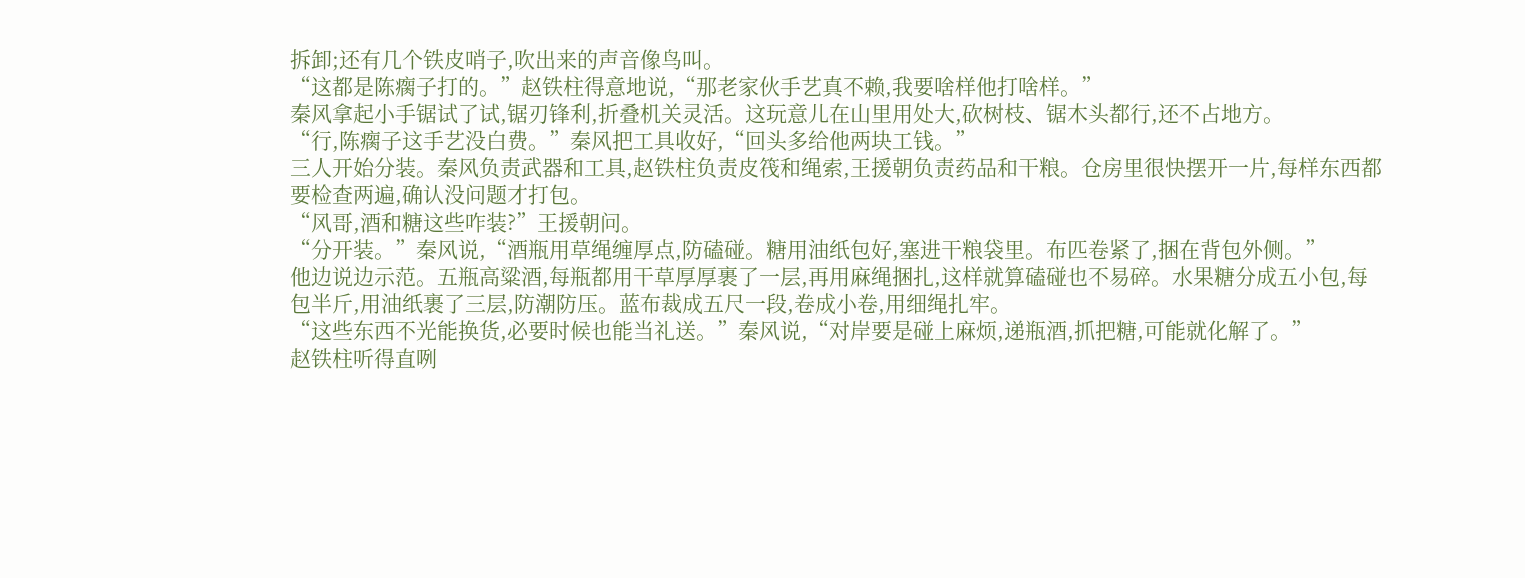拆卸;还有几个铁皮哨子,吹出来的声音像鸟叫。
“这都是陈瘸子打的。”赵铁柱得意地说,“那老家伙手艺真不赖,我要啥样他打啥样。”
秦风拿起小手锯试了试,锯刃锋利,折叠机关灵活。这玩意儿在山里用处大,砍树枝、锯木头都行,还不占地方。
“行,陈瘸子这手艺没白费。”秦风把工具收好,“回头多给他两块工钱。”
三人开始分装。秦风负责武器和工具,赵铁柱负责皮筏和绳索,王援朝负责药品和干粮。仓房里很快摆开一片,每样东西都要检查两遍,确认没问题才打包。
“风哥,酒和糖这些咋装?”王援朝问。
“分开装。”秦风说,“酒瓶用草绳缠厚点,防磕碰。糖用油纸包好,塞进干粮袋里。布匹卷紧了,捆在背包外侧。”
他边说边示范。五瓶高粱酒,每瓶都用干草厚厚裹了一层,再用麻绳捆扎,这样就算磕碰也不易碎。水果糖分成五小包,每包半斤,用油纸裹了三层,防潮防压。蓝布裁成五尺一段,卷成小卷,用细绳扎牢。
“这些东西不光能换货,必要时候也能当礼送。”秦风说,“对岸要是碰上麻烦,递瓶酒,抓把糖,可能就化解了。”
赵铁柱听得直咧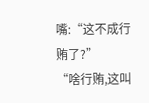嘴:“这不成行贿了?”
“啥行贿,这叫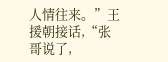人情往来。”王援朝接话,“张哥说了,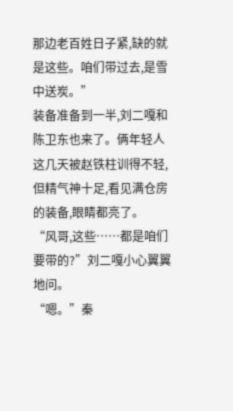那边老百姓日子紧,缺的就是这些。咱们带过去,是雪中送炭。”
装备准备到一半,刘二嘎和陈卫东也来了。俩年轻人这几天被赵铁柱训得不轻,但精气神十足,看见满仓房的装备,眼睛都亮了。
“风哥,这些……都是咱们要带的?”刘二嘎小心翼翼地问。
“嗯。”秦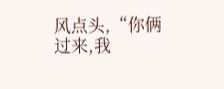风点头,“你俩过来,我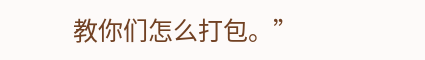教你们怎么打包。”